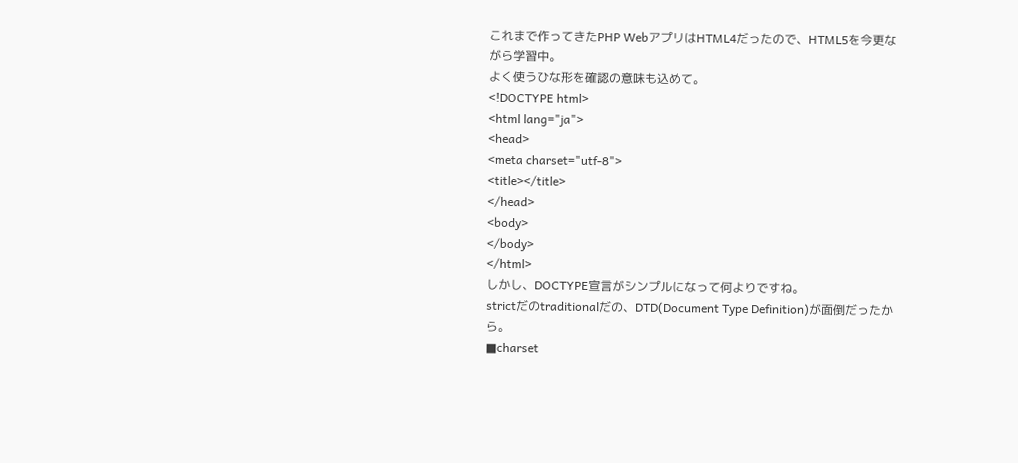これまで作ってきたPHP WebアプリはHTML4だったので、HTML5を今更ながら学習中。
よく使うひな形を確認の意味も込めて。
<!DOCTYPE html>
<html lang="ja">
<head>
<meta charset="utf-8">
<title></title>
</head>
<body>
</body>
</html>
しかし、DOCTYPE宣言がシンプルになって何よりですね。
strictだのtraditionalだの、DTD(Document Type Definition)が面倒だったから。
■charset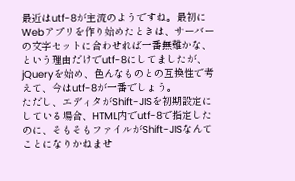最近はutf-8が主流のようですね。最初にWebアプリを作り始めたときは、サーバー
の文字セットに合わせれば一番無難かな、という理由だけでutf-8にしてましたが、
jQueryを始め、色んなものとの互換性で考えて、今はutf-8が一番でしょう。
ただし、エディタがShift-JISを初期設定にしている場合、HTML内でutf-8で指定した
のに、そもそもファイルがShift-JISなんてことになりかねませ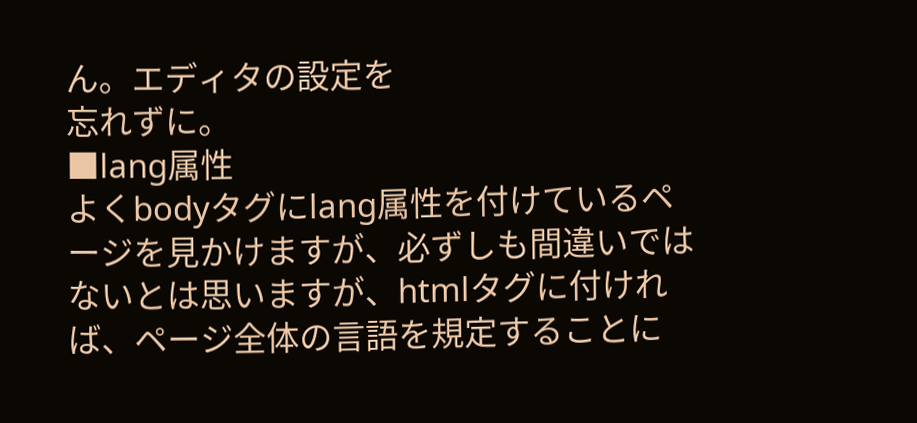ん。エディタの設定を
忘れずに。
■lang属性
よくbodyタグにlang属性を付けているページを見かけますが、必ずしも間違いでは
ないとは思いますが、htmlタグに付ければ、ページ全体の言語を規定することに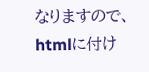なりますので、htmlに付け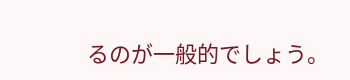るのが一般的でしょう。